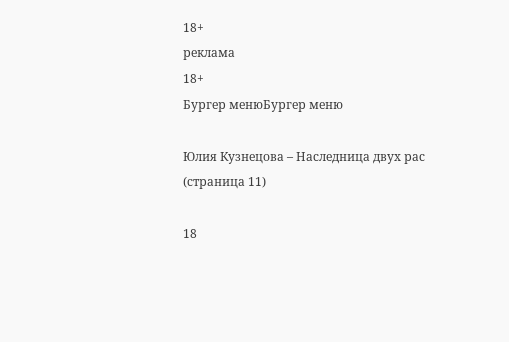18+
реклама
18+
Бургер менюБургер меню

Юлия Кузнецова – Наследница двух рас (страница 11)

18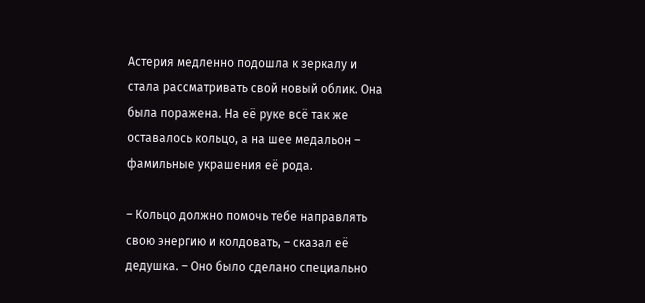Астерия медленно подошла к зеркалу и стала рассматривать свой новый облик. Она была поражена. На её руке всё так же оставалось кольцо, а на шее медальон – фамильные украшения её рода.

– Кольцо должно помочь тебе направлять свою энергию и колдовать, – сказал её дедушка. – Оно было сделано специально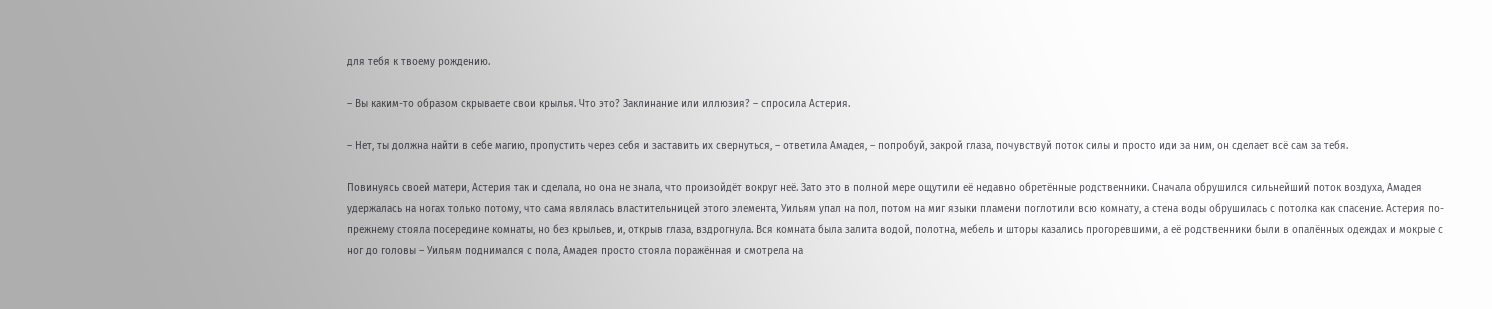для тебя к твоему рождению.

– Вы каким-то образом скрываете свои крылья. Что это? Заклинание или иллюзия? – спросила Астерия.

– Нет, ты должна найти в себе магию, пропустить через себя и заставить их свернуться, – ответила Амадея, – попробуй, закрой глаза, почувствуй поток силы и просто иди за ним, он сделает всё сам за тебя.

Повинуясь своей матери, Астерия так и сделала, но она не знала, что произойдёт вокруг неё. Зато это в полной мере ощутили её недавно обретённые родственники. Сначала обрушился сильнейший поток воздуха, Амадея удержалась на ногах только потому, что сама являлась властительницей этого элемента, Уильям упал на пол, потом на миг языки пламени поглотили всю комнату, а стена воды обрушилась с потолка как спасение. Астерия по-прежнему стояла посередине комнаты, но без крыльев, и, открыв глаза, вздрогнула. Вся комната была залита водой, полотна, мебель и шторы казались прогоревшими, а её родственники были в опалённых одеждах и мокрые с ног до головы – Уильям поднимался с пола, Амадея просто стояла поражённая и смотрела на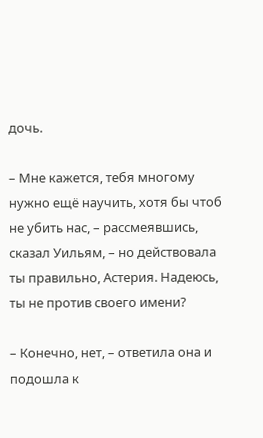дочь.

– Мне кажется, тебя многому нужно ещё научить, хотя бы чтоб не убить нас, – рассмеявшись, сказал Уильям, – но действовала ты правильно, Астерия. Надеюсь, ты не против своего имени?

– Конечно, нет, – ответила она и подошла к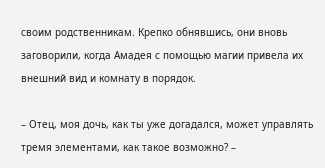своим родственникам. Крепко обнявшись, они вновь заговорили, когда Амадея с помощью магии привела их внешний вид и комнату в порядок.

– Отец, моя дочь, как ты уже догадался, может управлять тремя элементами, как такое возможно? –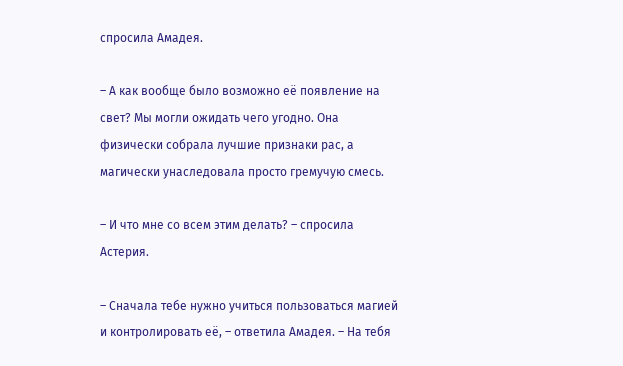спросила Амадея.

– А как вообще было возможно её появление на свет? Мы могли ожидать чего угодно. Она физически собрала лучшие признаки рас, а магически унаследовала просто гремучую смесь.

– И что мне со всем этим делать? – спросила Астерия.

– Сначала тебе нужно учиться пользоваться магией и контролировать её, – ответила Амадея. – На тебя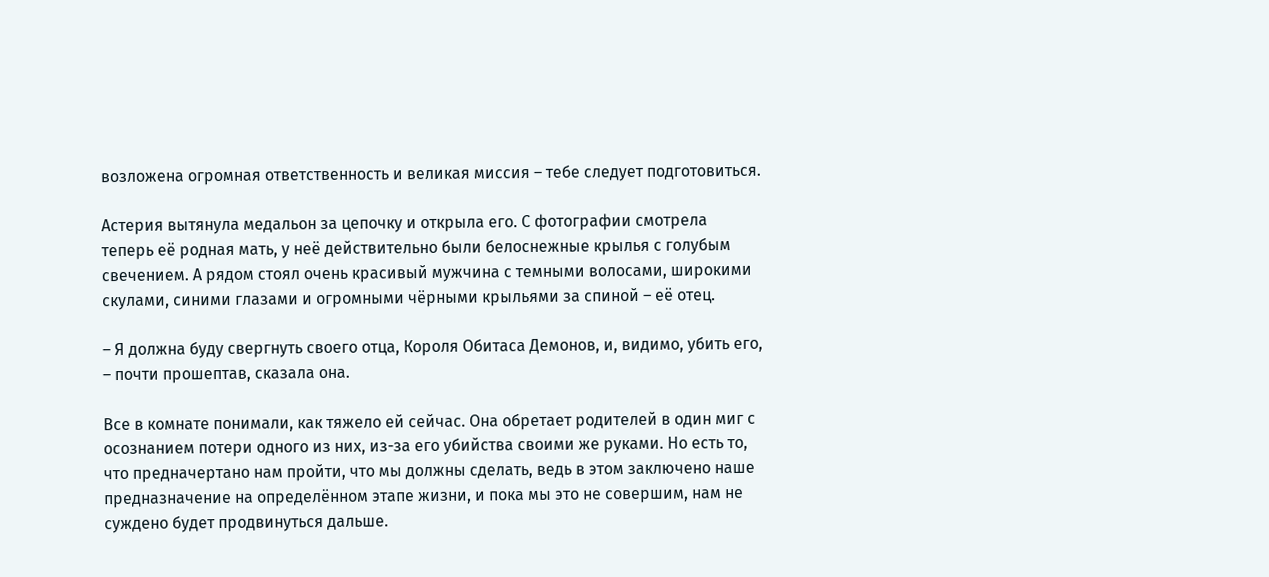возложена огромная ответственность и великая миссия – тебе следует подготовиться.

Астерия вытянула медальон за цепочку и открыла его. С фотографии смотрела теперь её родная мать, у неё действительно были белоснежные крылья с голубым свечением. А рядом стоял очень красивый мужчина с темными волосами, широкими скулами, синими глазами и огромными чёрными крыльями за спиной – её отец.

– Я должна буду свергнуть своего отца, Короля Обитаса Демонов, и, видимо, убить его, – почти прошептав, сказала она.

Все в комнате понимали, как тяжело ей сейчас. Она обретает родителей в один миг с осознанием потери одного из них, из-за его убийства своими же руками. Но есть то, что предначертано нам пройти, что мы должны сделать, ведь в этом заключено наше предназначение на определённом этапе жизни, и пока мы это не совершим, нам не суждено будет продвинуться дальше.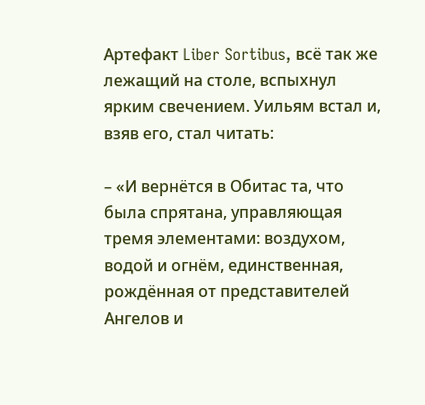Артефакт Liber Sortibus, всё так же лежащий на столе, вспыхнул ярким свечением. Уильям встал и, взяв его, стал читать:

– «И вернётся в Обитас та, что была спрятана, управляющая тремя элементами: воздухом, водой и огнём, единственная, рождённая от представителей Ангелов и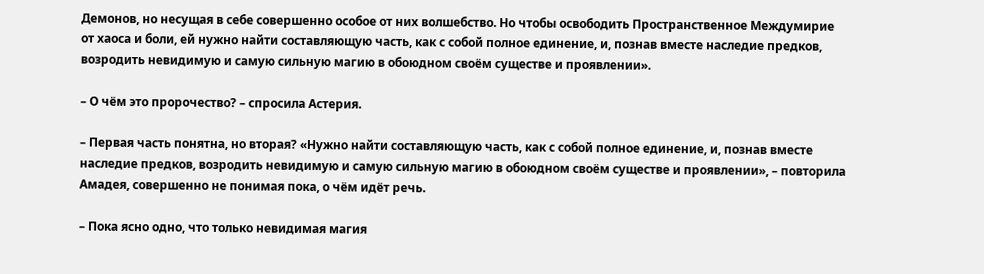Демонов, но несущая в себе совершенно особое от них волшебство. Но чтобы освободить Пространственное Междумирие от хаоса и боли, ей нужно найти составляющую часть, как с собой полное единение, и, познав вместе наследие предков, возродить невидимую и самую сильную магию в обоюдном своём существе и проявлении».

– О чём это пророчество? – спросила Астерия.

– Первая часть понятна, но вторая? «Нужно найти составляющую часть, как с собой полное единение, и, познав вместе наследие предков, возродить невидимую и самую сильную магию в обоюдном своём существе и проявлении», – повторила Амадея, совершенно не понимая пока, о чём идёт речь.

– Пока ясно одно, что только невидимая магия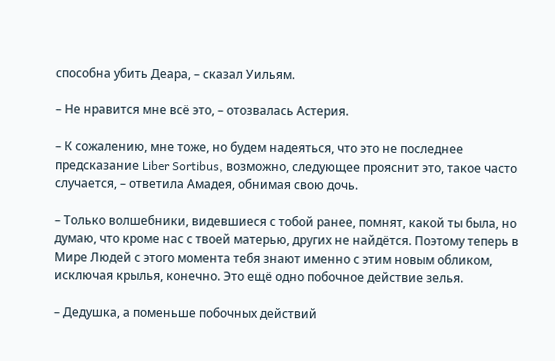способна убить Деара, – сказал Уильям.

– Не нравится мне всё это, – отозвалась Астерия.

– К сожалению, мне тоже, но будем надеяться, что это не последнее предсказание Liber Sortibus, возможно, следующее прояснит это, такое часто случается, – ответила Амадея, обнимая свою дочь.

– Только волшебники, видевшиеся с тобой ранее, помнят, какой ты была, но думаю, что кроме нас с твоей матерью, других не найдётся. Поэтому теперь в Мире Людей с этого момента тебя знают именно с этим новым обликом, исключая крылья, конечно. Это ещё одно побочное действие зелья.

– Дедушка, а поменьше побочных действий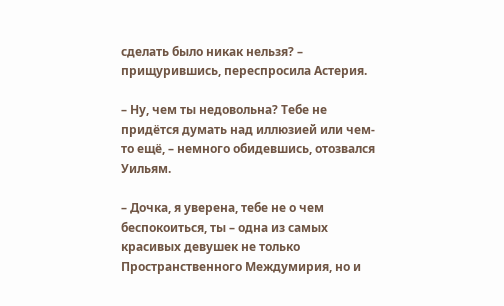сделать было никак нельзя? – прищурившись, переспросила Астерия.

– Ну, чем ты недовольна? Тебе не придётся думать над иллюзией или чем-то ещё, – немного обидевшись, отозвался Уильям.

– Дочка, я уверена, тебе не о чем беспокоиться, ты – одна из самых красивых девушек не только Пространственного Междумирия, но и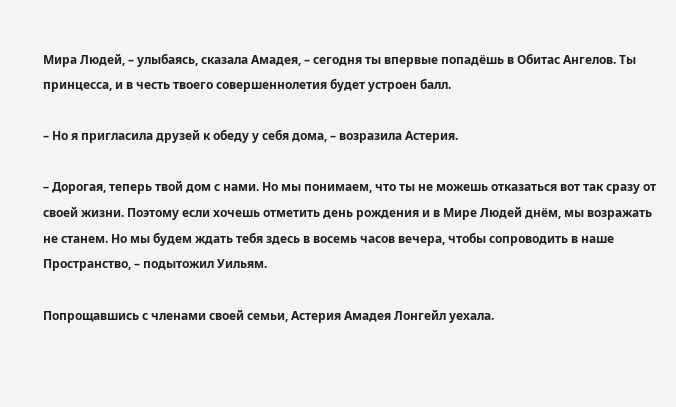Мира Людей, – улыбаясь, сказала Амадея, – сегодня ты впервые попадёшь в Обитас Ангелов. Ты принцесса, и в честь твоего совершеннолетия будет устроен балл.

– Но я пригласила друзей к обеду у себя дома, – возразила Астерия.

– Дорогая, теперь твой дом с нами. Но мы понимаем, что ты не можешь отказаться вот так сразу от своей жизни. Поэтому если хочешь отметить день рождения и в Мире Людей днём, мы возражать не станем. Но мы будем ждать тебя здесь в восемь часов вечера, чтобы сопроводить в наше Пространство, – подытожил Уильям.

Попрощавшись с членами своей семьи, Астерия Амадея Лонгейл уехала.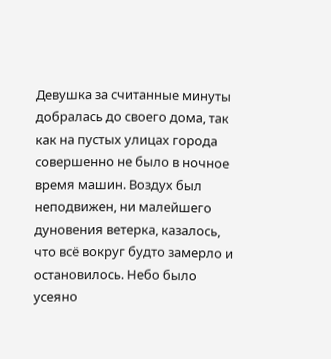Девушка за считанные минуты добралась до своего дома, так как на пустых улицах города совершенно не было в ночное время машин. Воздух был неподвижен, ни малейшего дуновения ветерка, казалось, что всё вокруг будто замерло и остановилось. Небо было усеяно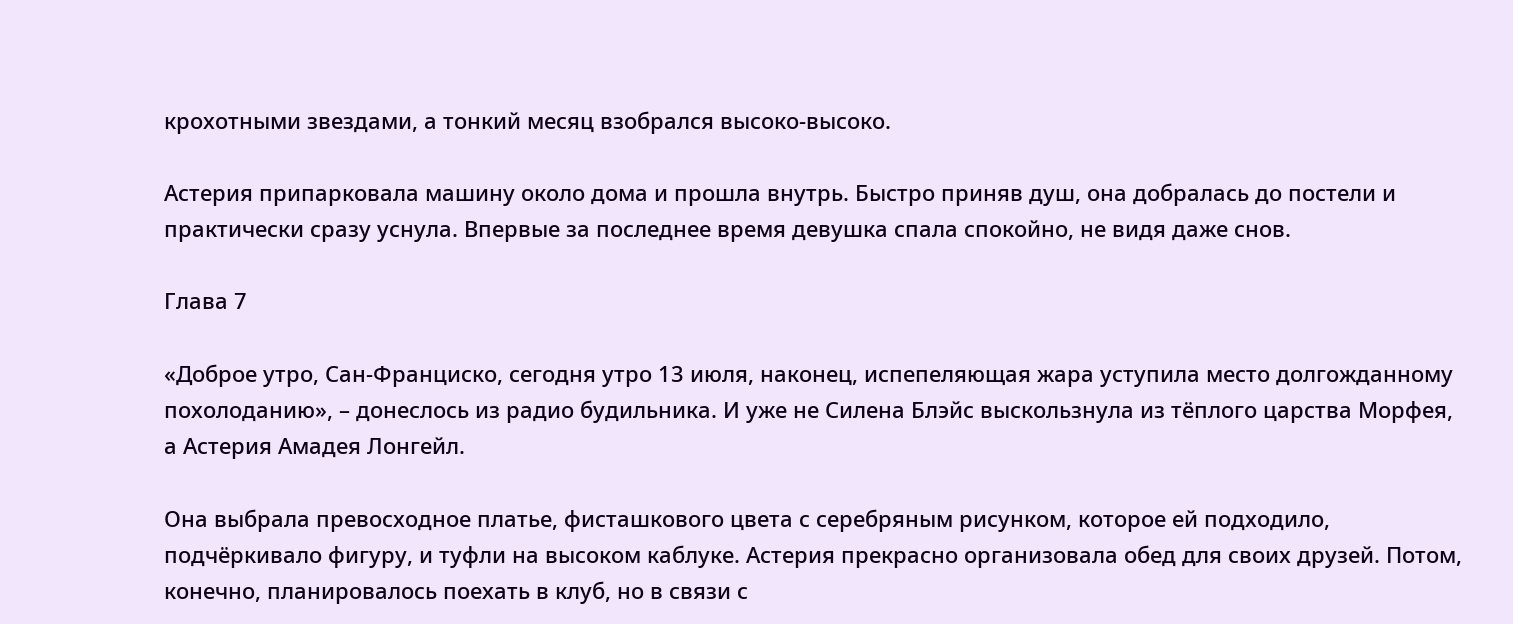крохотными звездами, а тонкий месяц взобрался высоко-высоко.

Астерия припарковала машину около дома и прошла внутрь. Быстро приняв душ, она добралась до постели и практически сразу уснула. Впервые за последнее время девушка спала спокойно, не видя даже снов.

Глава 7

«Доброе утро, Сан-Франциско, сегодня утро 13 июля, наконец, испепеляющая жара уступила место долгожданному похолоданию», – донеслось из радио будильника. И уже не Силена Блэйс выскользнула из тёплого царства Морфея, а Астерия Амадея Лонгейл.

Она выбрала превосходное платье, фисташкового цвета с серебряным рисунком, которое ей подходило, подчёркивало фигуру, и туфли на высоком каблуке. Астерия прекрасно организовала обед для своих друзей. Потом, конечно, планировалось поехать в клуб, но в связи с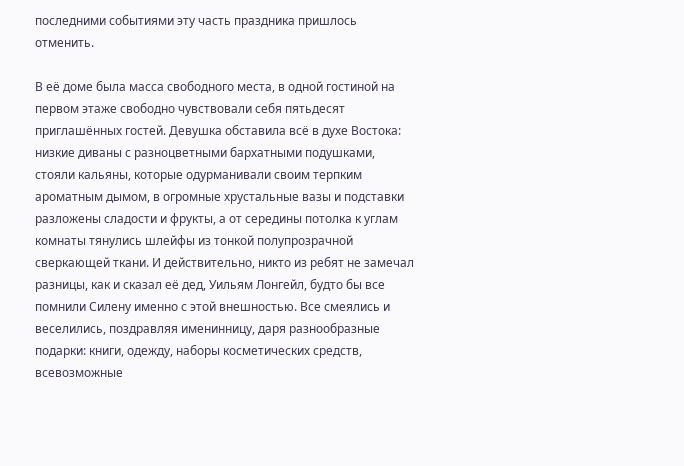последними событиями эту часть праздника пришлось отменить.

В её доме была масса свободного места, в одной гостиной на первом этаже свободно чувствовали себя пятьдесят приглашённых гостей. Девушка обставила всё в духе Востока: низкие диваны с разноцветными бархатными подушками, стояли кальяны, которые одурманивали своим терпким ароматным дымом, в огромные хрустальные вазы и подставки разложены сладости и фрукты, а от середины потолка к углам комнаты тянулись шлейфы из тонкой полупрозрачной сверкающей ткани. И действительно, никто из ребят не замечал разницы, как и сказал её дед, Уильям Лонгейл, будто бы все помнили Силену именно с этой внешностью. Все смеялись и веселились, поздравляя именинницу, даря разнообразные подарки: книги, одежду, наборы косметических средств, всевозможные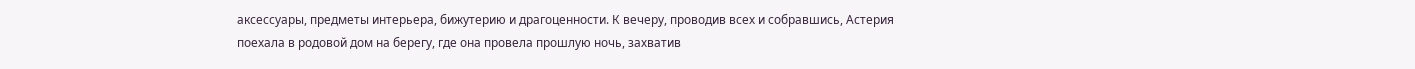аксессуары, предметы интерьера, бижутерию и драгоценности. К вечеру, проводив всех и собравшись, Астерия поехала в родовой дом на берегу, где она провела прошлую ночь, захватив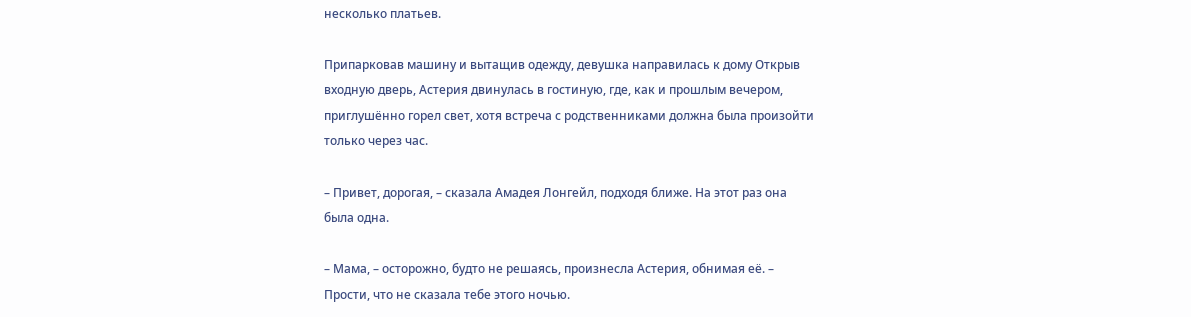несколько платьев.

Припарковав машину и вытащив одежду, девушка направилась к дому Открыв входную дверь, Астерия двинулась в гостиную, где, как и прошлым вечером, приглушённо горел свет, хотя встреча с родственниками должна была произойти только через час.

– Привет, дорогая, – сказала Амадея Лонгейл, подходя ближе. На этот раз она была одна.

– Мама, – осторожно, будто не решаясь, произнесла Астерия, обнимая её. – Прости, что не сказала тебе этого ночью.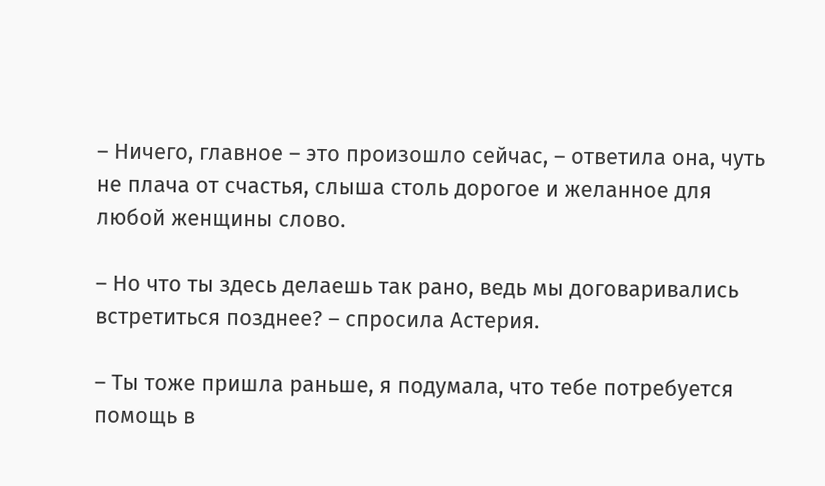– Ничего, главное – это произошло сейчас, – ответила она, чуть не плача от счастья, слыша столь дорогое и желанное для любой женщины слово.

– Но что ты здесь делаешь так рано, ведь мы договаривались встретиться позднее? – спросила Астерия.

– Ты тоже пришла раньше, я подумала, что тебе потребуется помощь в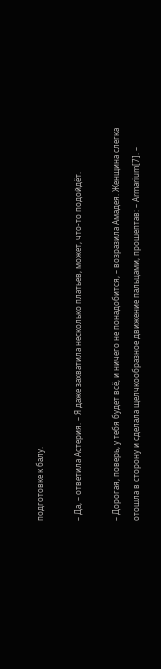подготовке к балу.

– Да, – ответила Астерия. – Я даже захватила несколько платьев, может, что-то подойдёт.

– Дорогая, поверь, у тебя будет всё, и ничего не понадобится, – возразила Амадея. Женщина слегка отошла в сторону и сделала щелчкообразное движение пальцами, прошептав: – Armarium[7]. –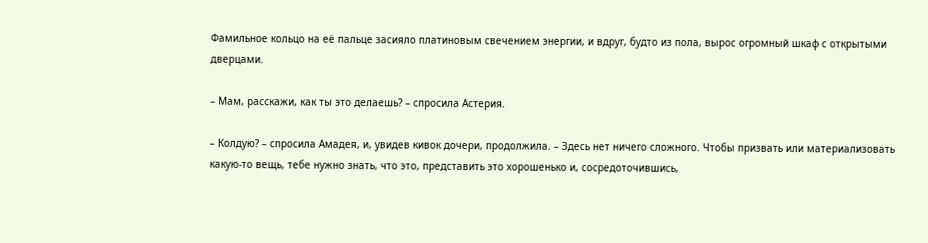Фамильное кольцо на её пальце засияло платиновым свечением энергии, и вдруг, будто из пола, вырос огромный шкаф с открытыми дверцами.

– Мам, расскажи, как ты это делаешь? – спросила Астерия.

– Колдую? – спросила Амадея, и, увидев кивок дочери, продолжила. – Здесь нет ничего сложного. Чтобы призвать или материализовать какую-то вещь, тебе нужно знать, что это, представить это хорошенько и, сосредоточившись,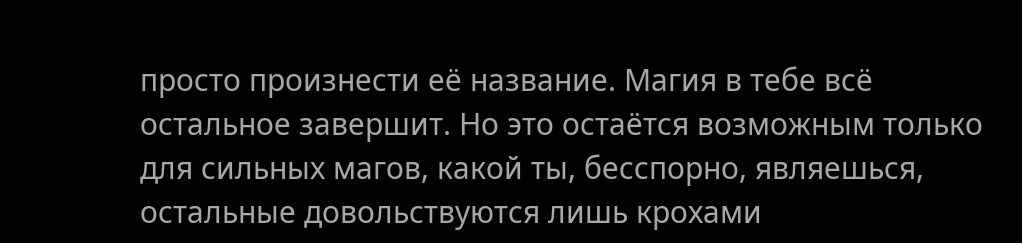просто произнести её название. Магия в тебе всё остальное завершит. Но это остаётся возможным только для сильных магов, какой ты, бесспорно, являешься, остальные довольствуются лишь крохами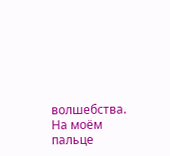волшебства. На моём пальце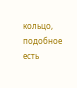кольцо, подобное есть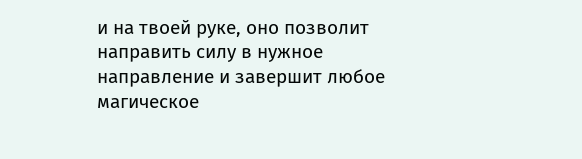и на твоей руке, оно позволит направить силу в нужное направление и завершит любое магическое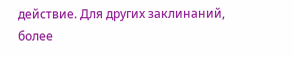действие. Для других заклинаний, более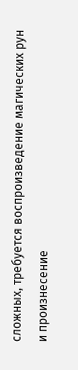сложных, требуется воспроизведение магических рун и произнесение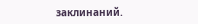заклинаний.